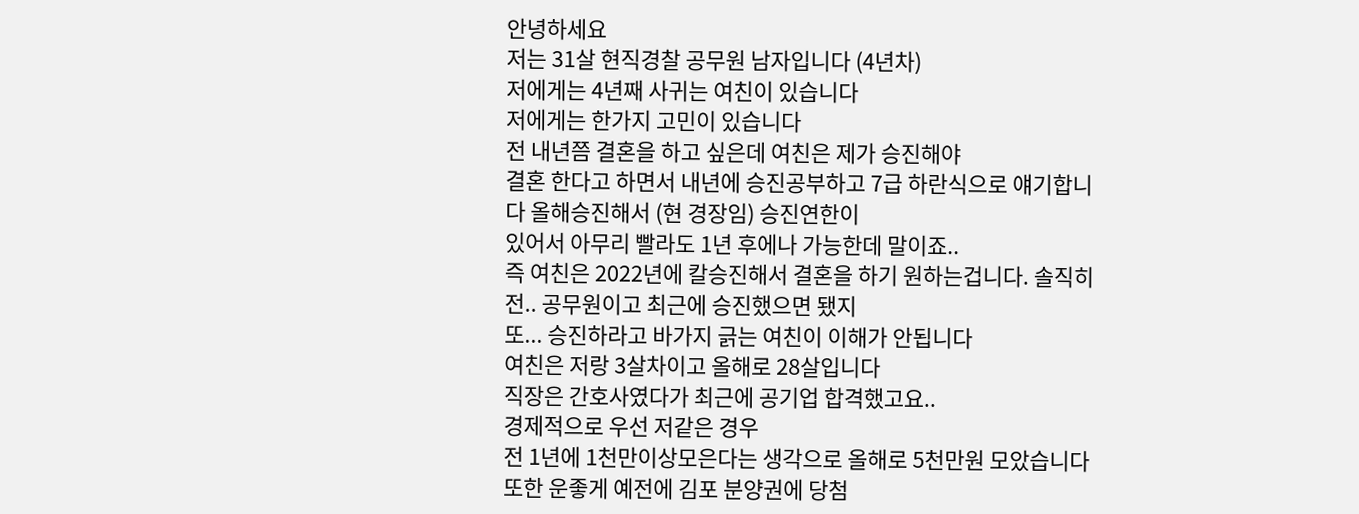안녕하세요
저는 31살 현직경찰 공무원 남자입니다 (4년차)
저에게는 4년째 사귀는 여친이 있습니다
저에게는 한가지 고민이 있습니다
전 내년쯤 결혼을 하고 싶은데 여친은 제가 승진해야
결혼 한다고 하면서 내년에 승진공부하고 7급 하란식으로 얘기합니다 올해승진해서 (현 경장임) 승진연한이
있어서 아무리 빨라도 1년 후에나 가능한데 말이죠..
즉 여친은 2022년에 칼승진해서 결혼을 하기 원하는겁니다. 솔직히 전.. 공무원이고 최근에 승진했으면 됐지
또... 승진하라고 바가지 긁는 여친이 이해가 안됩니다
여친은 저랑 3살차이고 올해로 28살입니다
직장은 간호사였다가 최근에 공기업 합격했고요..
경제적으로 우선 저같은 경우
전 1년에 1천만이상모은다는 생각으로 올해로 5천만원 모았습니다 또한 운좋게 예전에 김포 분양권에 당첨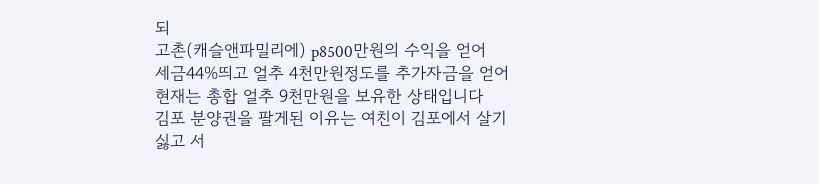되
고촌(캐슬앤파밀리에) p8500만원의 수익을 얻어
세금44%띄고 얼추 4천만원정도를 추가자금을 얻어
현재는 총합 얼추 9천만원을 보유한 상태입니다
김포 분양권을 팔게된 이유는 여친이 김포에서 살기
싫고 서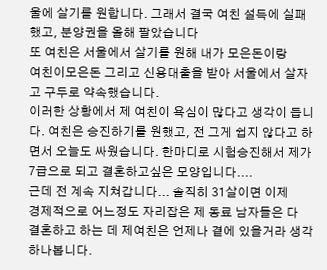울에 살기를 원합니다. 그래서 결국 여친 설득에 실패했고, 분양권을 올해 팔았습니다
또 여친은 서울에서 살기를 원해 내가 모은돈이랑
여친이모은돈 그리고 신용대출을 받아 서울에서 살자고 구두로 약속했습니다.
이러한 상황에서 제 여친이 욕심이 많다고 생각이 듭니다. 여친은 승진하기를 원했고, 전 그게 쉽지 않다고 하면서 오늘도 싸웠습니다. 한마디로 시험승진해서 제가 7급으로 되고 결혼하고싶은 모양입니다....
근데 전 계속 지쳐갑니다... 솔직히 31살이면 이제
경제적으로 어느정도 자리잡은 제 동료 남자들은 다
결혼하고 하는 데 제여친은 언제나 곁에 있을거라 생각하나봅니다.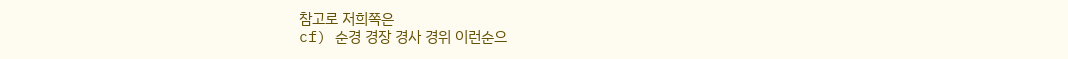참고로 저희쪽은
cf) 순경 경장 경사 경위 이런순으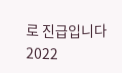로 진급입니다
2022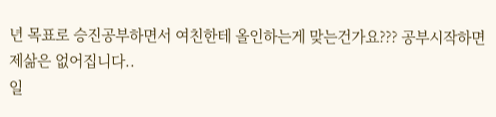년 목표로 승진공부하면서 여친한테 올인하는게 맞는건가요??? 공부시작하면 제삶은 없어집니다..
일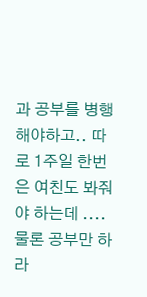과 공부를 병행해야하고.. 따로 1주일 한번은 여친도 봐줘야 하는데 ....
물론 공부만 하라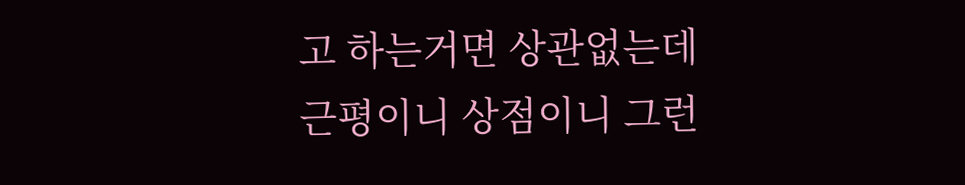고 하는거면 상관없는데
근평이니 상점이니 그런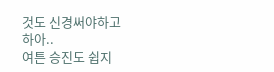것도 신경써야하고 하아..
여튼 승진도 쉽지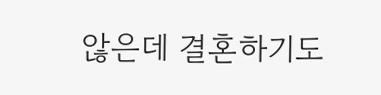않은데 결혼하기도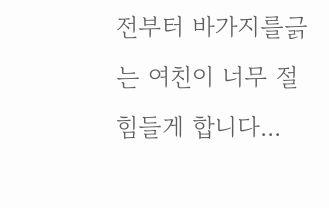전부터 바가지를긁는 여친이 너무 절 힘들게 합니다...